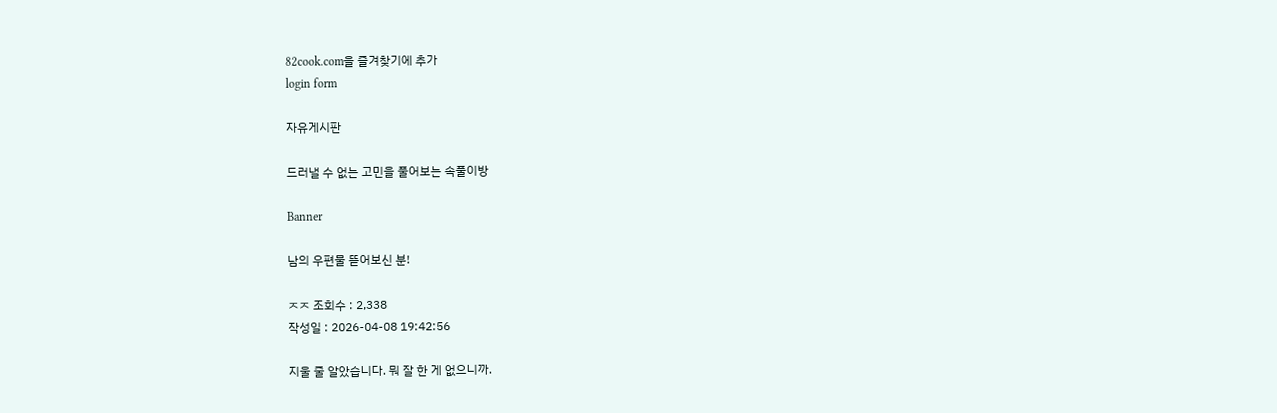82cook.com을 즐겨찾기에 추가
login form

자유게시판

드러낼 수 없는 고민을 풀어보는 속풀이방

Banner

남의 우편물 뜯어보신 분!

ㅈㅈ 조회수 : 2,338
작성일 : 2026-04-08 19:42:56

지울 줄 알았습니다. 뭐 잘 한 게 없으니까.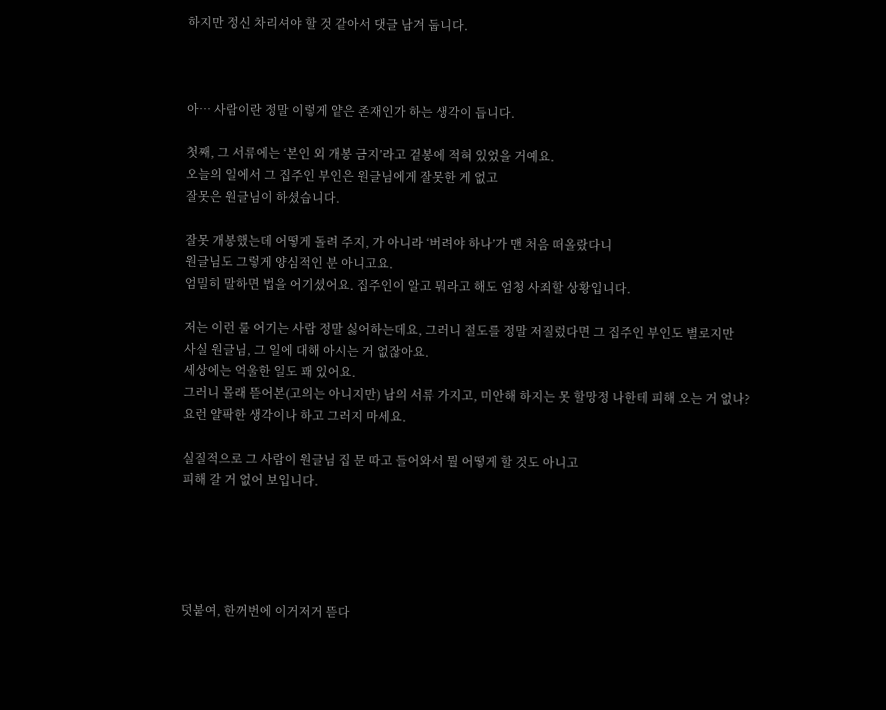하지만 정신 차리셔야 할 것 같아서 댓글 남겨 둡니다.



아… 사람이란 정말 이렇게 얕은 존재인가 하는 생각이 듭니다.

첫째, 그 서류에는 ‘본인 외 개봉 금지’라고 겉봉에 적혀 있었을 거예요.
오늘의 일에서 그 집주인 부인은 원글님에게 잘못한 게 없고
잘못은 원글님이 하셨습니다.

잘못 개봉했는데 어떻게 돌려 주지, 가 아니라 ‘버려야 하나’가 맨 처음 떠올랐다니
원글님도 그렇게 양심적인 분 아니고요.
엄밀히 말하면 법을 어기셨어요. 집주인이 알고 뭐라고 해도 엄청 사죄할 상황입니다.

저는 이런 룰 어기는 사람 정말 싫어하는데요, 그러니 절도를 정말 저질렀다면 그 집주인 부인도 별로지만
사실 원글님, 그 일에 대해 아시는 거 없잖아요.
세상에는 억울한 일도 꽤 있어요.
그러니 몰래 뜯어본(고의는 아니지만) 남의 서류 가지고, 미안해 하지는 못 할망정 나한테 피해 오는 거 없나?
요런 얄팍한 생각이나 하고 그러지 마세요.

실질적으로 그 사람이 원글님 집 문 따고 들어와서 뭘 어떻게 할 것도 아니고
피해 갈 거 없어 보입니다.





덧붙여, 한꺼번에 이거저거 뜯다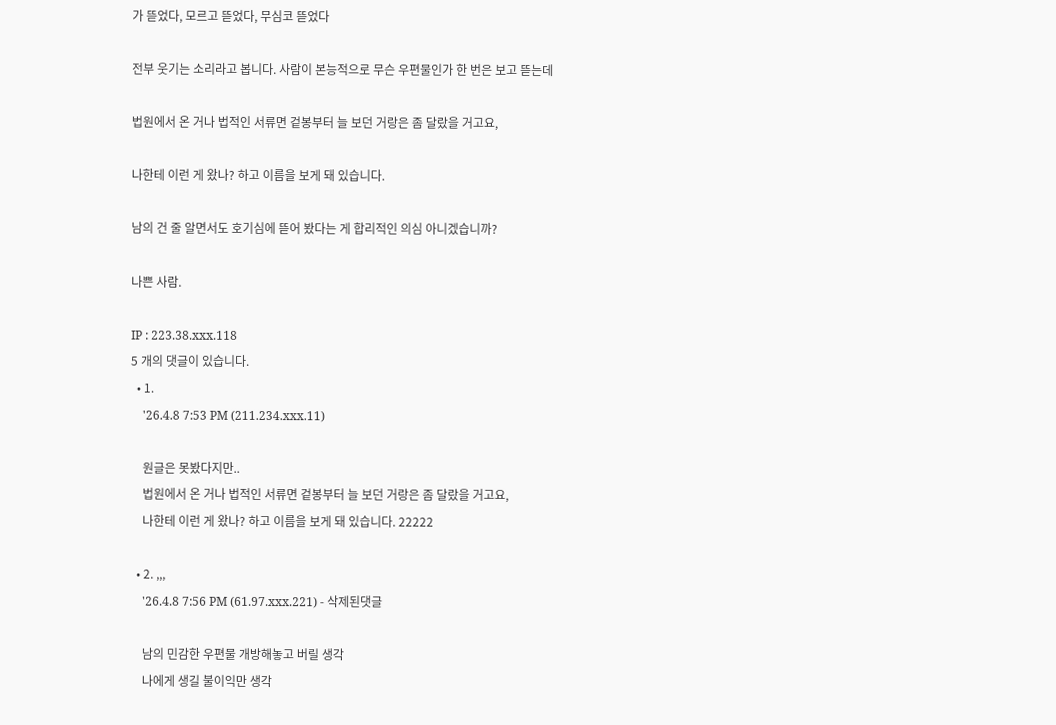가 뜯었다, 모르고 뜯었다, 무심코 뜯었다

전부 웃기는 소리라고 봅니다. 사람이 본능적으로 무슨 우편물인가 한 번은 보고 뜯는데

법원에서 온 거나 법적인 서류면 겉봉부터 늘 보던 거랑은 좀 달랐을 거고요,

나한테 이런 게 왔나? 하고 이름을 보게 돼 있습니다.

남의 건 줄 알면서도 호기심에 뜯어 봤다는 게 합리적인 의심 아니겠습니까?

나쁜 사람.

IP : 223.38.xxx.118
5 개의 댓글이 있습니다.
  • 1.
    '26.4.8 7:53 PM (211.234.xxx.11)

    원글은 못봤다지만..
    법원에서 온 거나 법적인 서류면 겉봉부터 늘 보던 거랑은 좀 달랐을 거고요,
    나한테 이런 게 왔나? 하고 이름을 보게 돼 있습니다. 22222

  • 2. ,,,
    '26.4.8 7:56 PM (61.97.xxx.221) - 삭제된댓글

    남의 민감한 우편물 개방해놓고 버릴 생각
    나에게 생길 불이익만 생각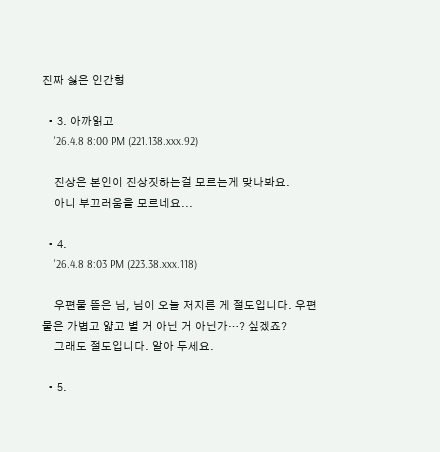진짜 싫은 인간형

  • 3. 아까읽고
    '26.4.8 8:00 PM (221.138.xxx.92)

    진상은 본인이 진상짓하는걸 모르는게 맞나봐요.
    아니 부끄러움을 모르네요...

  • 4.
    '26.4.8 8:03 PM (223.38.xxx.118)

    우편물 뜯은 님, 님이 오늘 저지른 게 절도입니다. 우편물은 가볍고 얇고 별 거 아닌 거 아닌가…? 싶겠죠?
    그래도 절도입니다. 알아 두세요.

  • 5.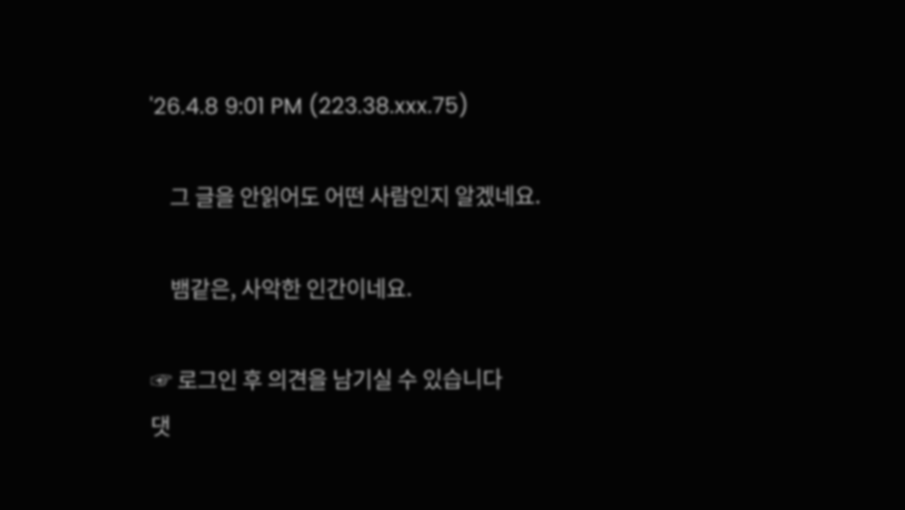'26.4.8 9:01 PM (223.38.xxx.75)

    그 글을 안읽어도 어떤 사람인지 알겠네요.

    뱀같은, 사악한 인간이네요.

☞ 로그인 후 의견을 남기실 수 있습니다
댓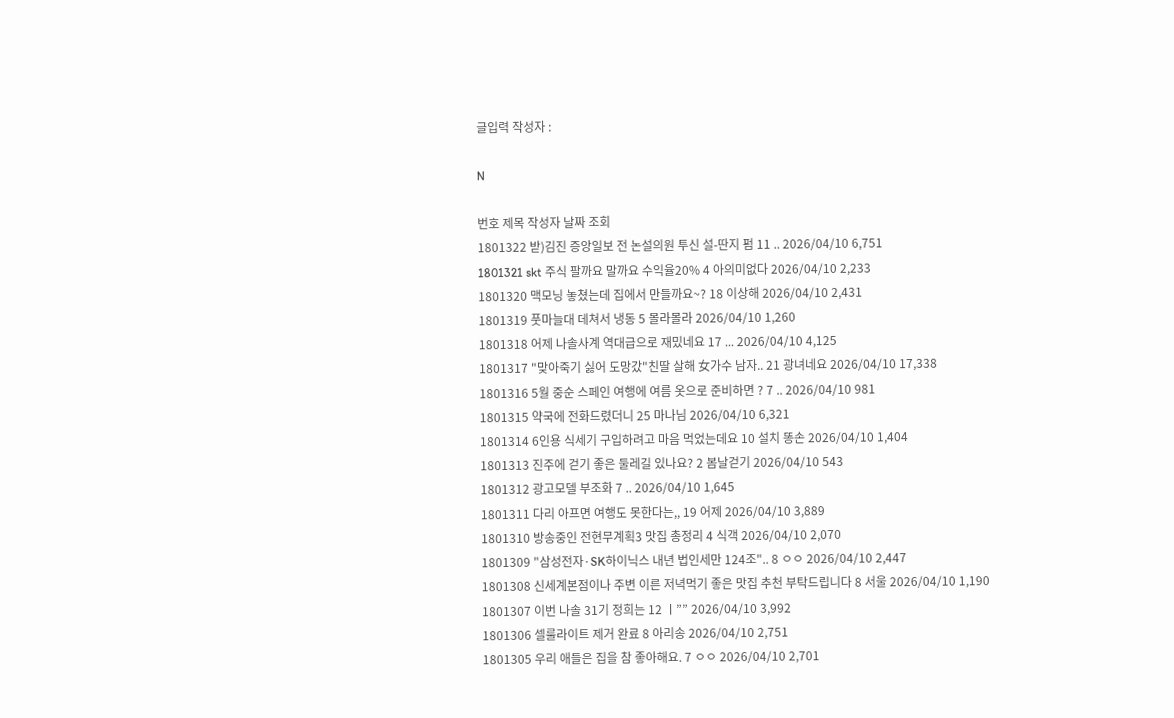글입력 작성자 :

N

번호 제목 작성자 날짜 조회
1801322 받)김진 증앙일보 전 논설의원 투신 설-딴지 펌 11 .. 2026/04/10 6,751
1801321 skt 주식 팔까요 말까요 수익율20% 4 아의미없다 2026/04/10 2,233
1801320 맥모닝 놓쳤는데 집에서 만들까요~? 18 이상해 2026/04/10 2,431
1801319 풋마늘대 데쳐서 냉동 5 몰라몰라 2026/04/10 1,260
1801318 어제 나솔사계 역대급으로 재밌네요 17 ... 2026/04/10 4,125
1801317 "맞아죽기 싫어 도망갔"친딸 살해 女가수 남자.. 21 광녀네요 2026/04/10 17,338
1801316 5월 중순 스페인 여행에 여름 옷으로 준비하면 ? 7 .. 2026/04/10 981
1801315 약국에 전화드렸더니 25 마나님 2026/04/10 6,321
1801314 6인용 식세기 구입하려고 마음 먹었는데요 10 설치 똥손 2026/04/10 1,404
1801313 진주에 걷기 좋은 둘레길 있나요? 2 봄날걷기 2026/04/10 543
1801312 광고모델 부조화 7 .. 2026/04/10 1,645
1801311 다리 아프면 여행도 못한다는,, 19 어제 2026/04/10 3,889
1801310 방송중인 전현무계획3 맛집 총정리 4 식객 2026/04/10 2,070
1801309 "삼성전자·SK하이닉스 내년 법인세만 124조".. 8 ㅇㅇ 2026/04/10 2,447
1801308 신세계본점이나 주변 이른 저녁먹기 좋은 맛집 추천 부탁드립니다 8 서울 2026/04/10 1,190
1801307 이번 나솔 31기 정희는 12 ㅣ”” 2026/04/10 3,992
1801306 셀룰라이트 제거 완료 8 아리송 2026/04/10 2,751
1801305 우리 애들은 집을 참 좋아해요. 7 ㅇㅇ 2026/04/10 2,701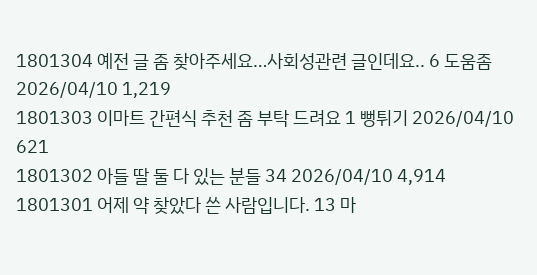1801304 예전 글 좀 찾아주세요…사회성관련 글인데요.. 6 도움좀 2026/04/10 1,219
1801303 이마트 간편식 추천 좀 부탁 드려요 1 뻥튀기 2026/04/10 621
1801302 아들 딸 둘 다 있는 분들 34 2026/04/10 4,914
1801301 어제 약 찾았다 쓴 사람입니다. 13 마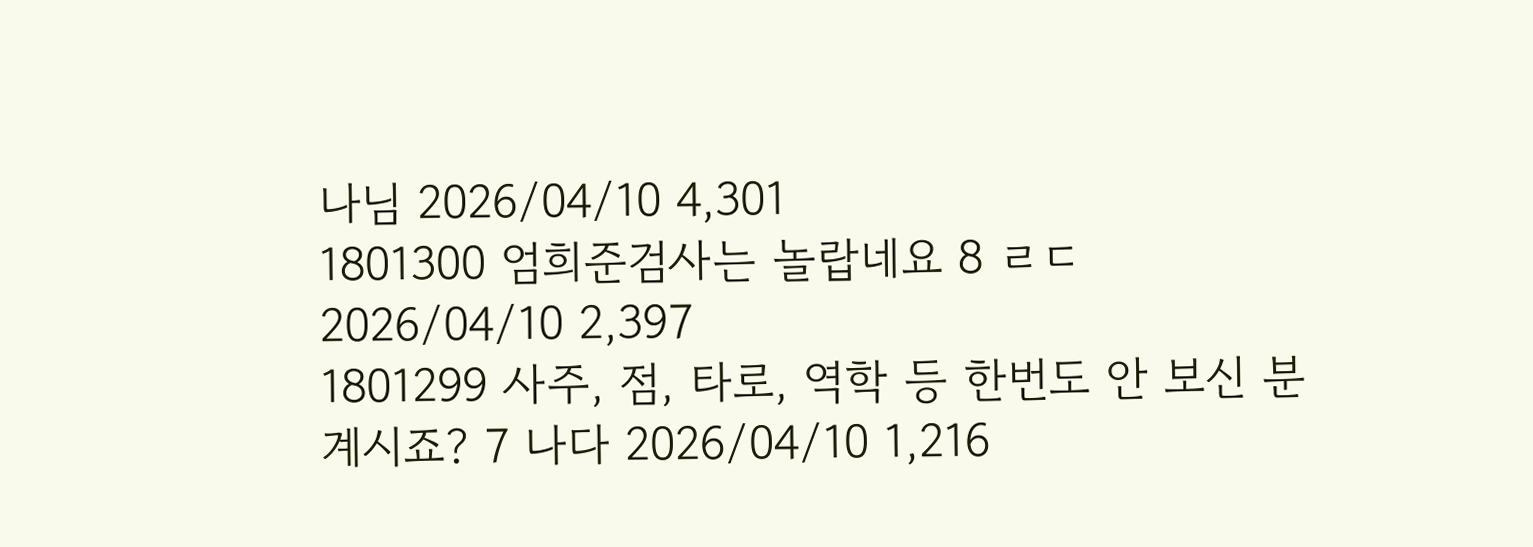나님 2026/04/10 4,301
1801300 엄희준검사는 놀랍네요 8 ㄹㄷ 2026/04/10 2,397
1801299 사주, 점, 타로, 역학 등 한번도 안 보신 분 계시죠? 7 나다 2026/04/10 1,216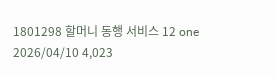1801298 할머니 동행 서비스 12 one 2026/04/10 4,023